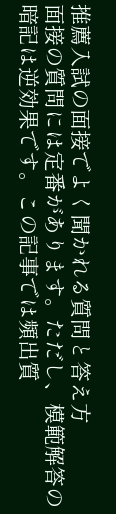推薦入試の面接でよく聞かれる質問と答え方
面接の質問には定番があります。ただし、模範解答の暗記は逆効果です。この記事では頻出質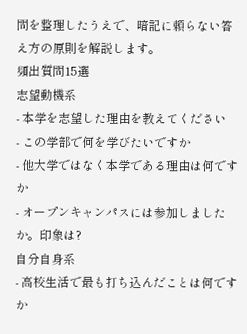問を整理したうえで、暗記に頼らない答え方の原則を解説します。
頻出質問15選
志望動機系
- 本学を志望した理由を教えてください
- この学部で何を学びたいですか
- 他大学ではなく本学である理由は何ですか
- オープンキャンパスには参加しましたか。印象は?
自分自身系
- 高校生活で最も打ち込んだことは何ですか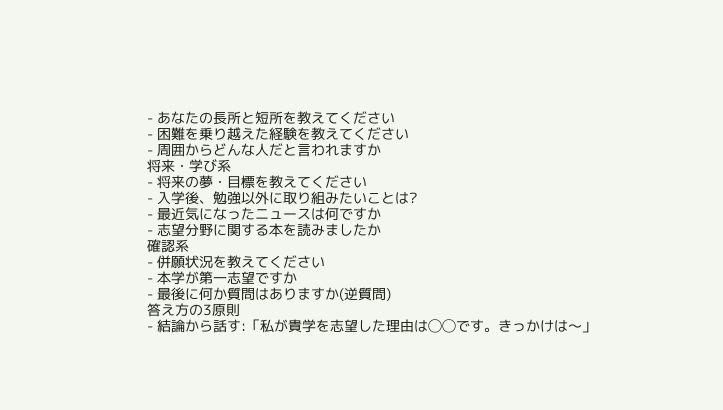- あなたの長所と短所を教えてください
- 困難を乗り越えた経験を教えてください
- 周囲からどんな人だと言われますか
将来・学び系
- 将来の夢・目標を教えてください
- 入学後、勉強以外に取り組みたいことは?
- 最近気になったニュースは何ですか
- 志望分野に関する本を読みましたか
確認系
- 併願状況を教えてください
- 本学が第一志望ですか
- 最後に何か質問はありますか(逆質問)
答え方の3原則
- 結論から話す:「私が貴学を志望した理由は◯◯です。きっかけは〜」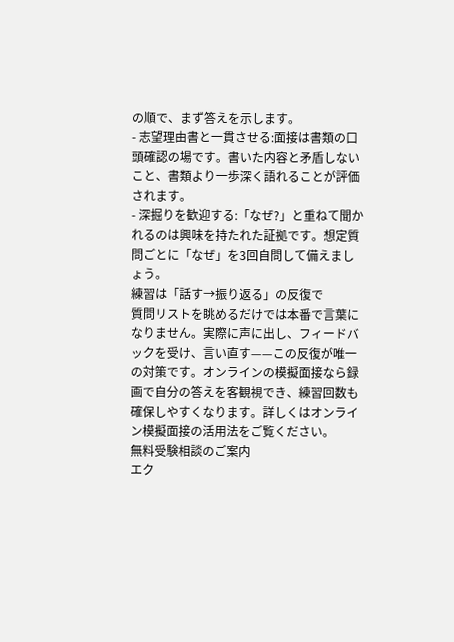の順で、まず答えを示します。
- 志望理由書と一貫させる:面接は書類の口頭確認の場です。書いた内容と矛盾しないこと、書類より一歩深く語れることが評価されます。
- 深掘りを歓迎する:「なぜ?」と重ねて聞かれるのは興味を持たれた証拠です。想定質問ごとに「なぜ」を3回自問して備えましょう。
練習は「話す→振り返る」の反復で
質問リストを眺めるだけでは本番で言葉になりません。実際に声に出し、フィードバックを受け、言い直す——この反復が唯一の対策です。オンラインの模擬面接なら録画で自分の答えを客観視でき、練習回数も確保しやすくなります。詳しくはオンライン模擬面接の活用法をご覧ください。
無料受験相談のご案内
エク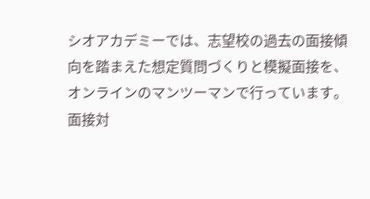シオアカデミーでは、志望校の過去の面接傾向を踏まえた想定質問づくりと模擬面接を、オンラインのマンツーマンで行っています。面接対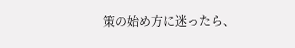策の始め方に迷ったら、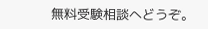無料受験相談へどうぞ。